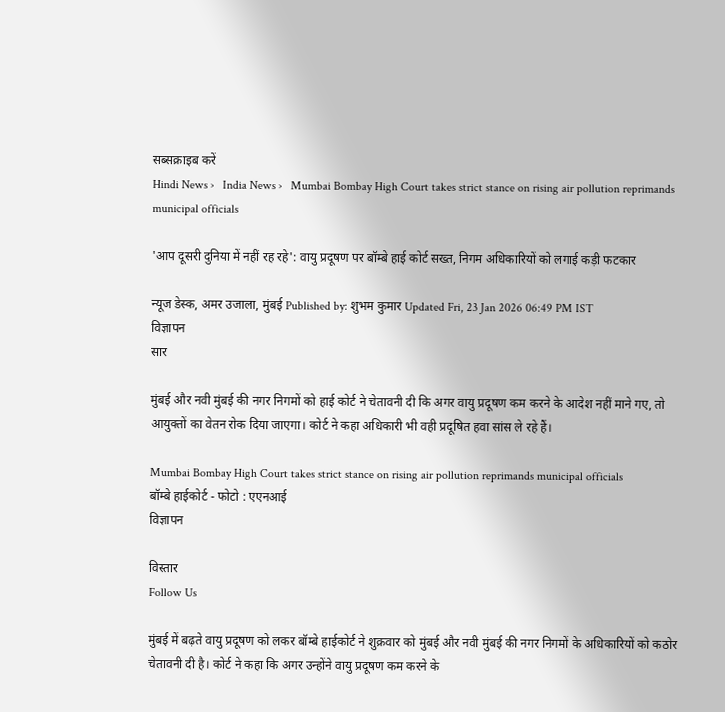सब्सक्राइब करें
Hindi News ›   India News ›   Mumbai Bombay High Court takes strict stance on rising air pollution reprimands municipal officials

'आप दूसरी दुनिया में नहीं रह रहे': वायु प्रदूषण पर बॉम्बे हाई कोर्ट सख्त, निगम अधिकारियों को लगाई कड़ी फटकार

न्यूज डेस्क, अमर उजाला, मुंबई Published by: शुभम कुमार Updated Fri, 23 Jan 2026 06:49 PM IST
विज्ञापन
सार

मुंबई और नवी मुंबई की नगर निगमों को हाई कोर्ट ने चेतावनी दी कि अगर वायु प्रदूषण कम करने के आदेश नहीं माने गए, तो आयुक्तों का वेतन रोक दिया जाएगा। कोर्ट ने कहा अधिकारी भी वही प्रदूषित हवा सांस ले रहे हैं।

Mumbai Bombay High Court takes strict stance on rising air pollution reprimands municipal officials
बॉम्बे हाईकोर्ट - फोटो : एएनआई
विज्ञापन

विस्तार
Follow Us

मुंबई में बढ़ते वायु प्रदूषण को लकर बॉम्बे हाईकोर्ट ने शुक्रवार को मुंबई और नवी मुंबई की नगर निगमों के अधिकारियों को कठोर चेतावनी दी है। कोर्ट ने कहा कि अगर उन्होंने वायु प्रदूषण कम करने के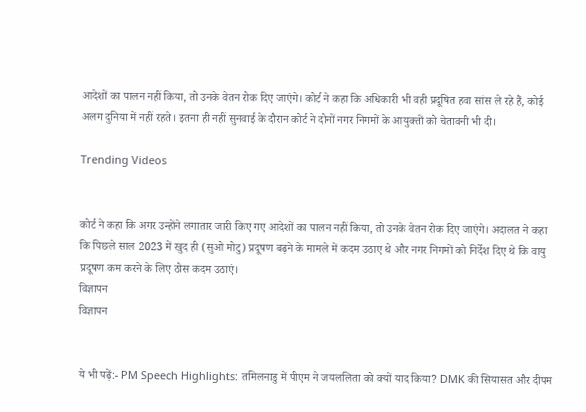आदेशों का पालन नहीं किया, तो उनके वेतन रोक दिए जाएंगे। कोर्ट ने कहा कि अधिकारी भी वही प्रदूषित हवा सांस ले रहे हैं, कोई अलग दुनिया में नहीं रहते। इतना ही नहीं सुनवाई के दौरान कोर्ट ने दोनों नगर निगमों के आयुक्तों को चेतावनी भी दी।

Trending Videos


कोर्ट ने कहा कि अगर उन्होंने लगातार जारी किए गए आदेशों का पालन नहीं किया, तो उनके वेतन रोक दिए जाएंगे। अदालत ने कहा कि पिछले साल 2023 में खुद ही (सुओ मोटु) प्रदूषण बढ़ने के मामले में कदम उठाए थे और नगर निगमों को निर्देश दिए थे कि वायु प्रदूषण कम करने के लिए ठोस कदम उठाएं।
विज्ञापन
विज्ञापन


ये भी पढ़ें:- PM Speech Highlights: तमिलनाडु में पीएम ने जयललिता को क्यों याद किया? DMK की सियासत और दीपम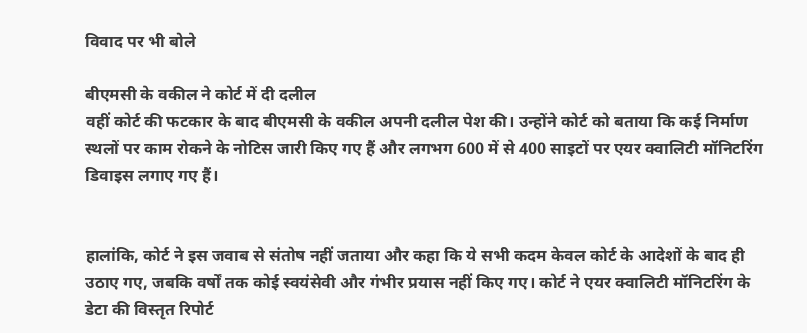विवाद पर भी बोले

बीएमसी के वकील ने कोर्ट में दी दलील
वहीं कोर्ट की फटकार के बाद बीएमसी के वकील अपनी दलील पेश की। उन्होंने कोर्ट को बताया कि कई निर्माण स्थलों पर काम रोकने के नोटिस जारी किए गए हैं और लगभग 600 में से 400 साइटों पर एयर क्वालिटी मॉनिटरिंग डिवाइस लगाए गए हैं।


हालांकि, कोर्ट ने इस जवाब से संतोष नहीं जताया और कहा कि ये सभी कदम केवल कोर्ट के आदेशों के बाद ही उठाए गए, जबकि वर्षों तक कोई स्वयंसेवी और गंभीर प्रयास नहीं किए गए। कोर्ट ने एयर क्वालिटी मॉनिटरिंग के डेटा की विस्तृत रिपोर्ट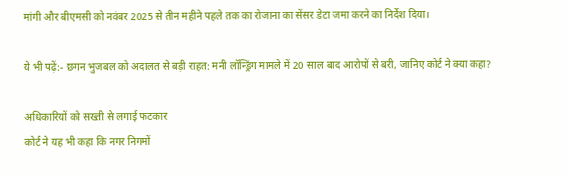मांगी और बीएमसी को नवंबर 2025 से तीन महीने पहले तक का रोजाना का सेंसर डेटा जमा करने का निर्देश दिया।

ये भी पढ़ें:- छगन भुजबल को अदालत से बड़ी राहत: मनी लॉन्ड्रिंग मामले में 20 साल बाद आरोपों से बरी, जानिए कोर्ट ने क्या कहा?

अधिकारियों को सख्ती से लगाई फटकार
कोर्ट ने यह भी कहा कि नगर निगमों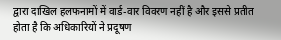द्वारा दाखिल हलफनामों में वार्ड-वार विवरण नहीं है और इससे प्रतीत होता है कि अधिकारियों ने प्रदूषण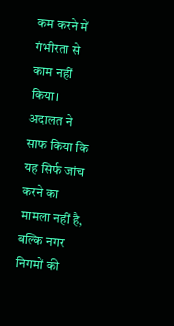कम करने में गंभीरता से काम नहीं किया। अदालत ने साफ किया कि यह सिर्फ जांच करने का मामला नहीं है, बल्कि नगर निगमों की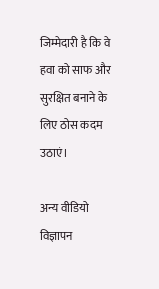जिम्मेदारी है कि वे हवा को साफ और सुरक्षित बनाने के लिए ठोस कदम उठाएं।

अन्य वीडियो
विज्ञापन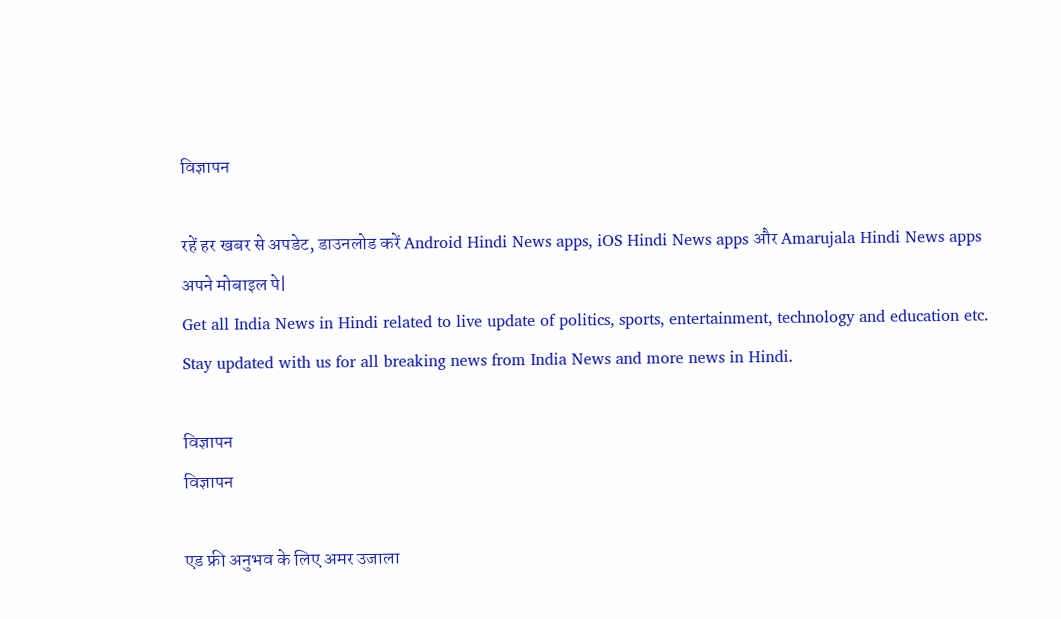विज्ञापन

रहें हर खबर से अपडेट, डाउनलोड करें Android Hindi News apps, iOS Hindi News apps और Amarujala Hindi News apps अपने मोबाइल पे|
Get all India News in Hindi related to live update of politics, sports, entertainment, technology and education etc. Stay updated with us for all breaking news from India News and more news in Hindi.

विज्ञापन
विज्ञापन

एड फ्री अनुभव के लिए अमर उजाला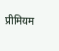प्रीमियम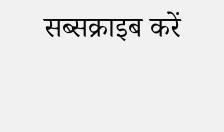सब्सक्राइब करें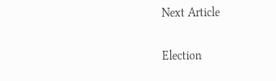Next Article

Election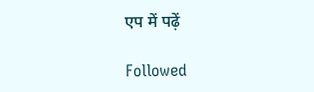एप में पढ़ें

Followed